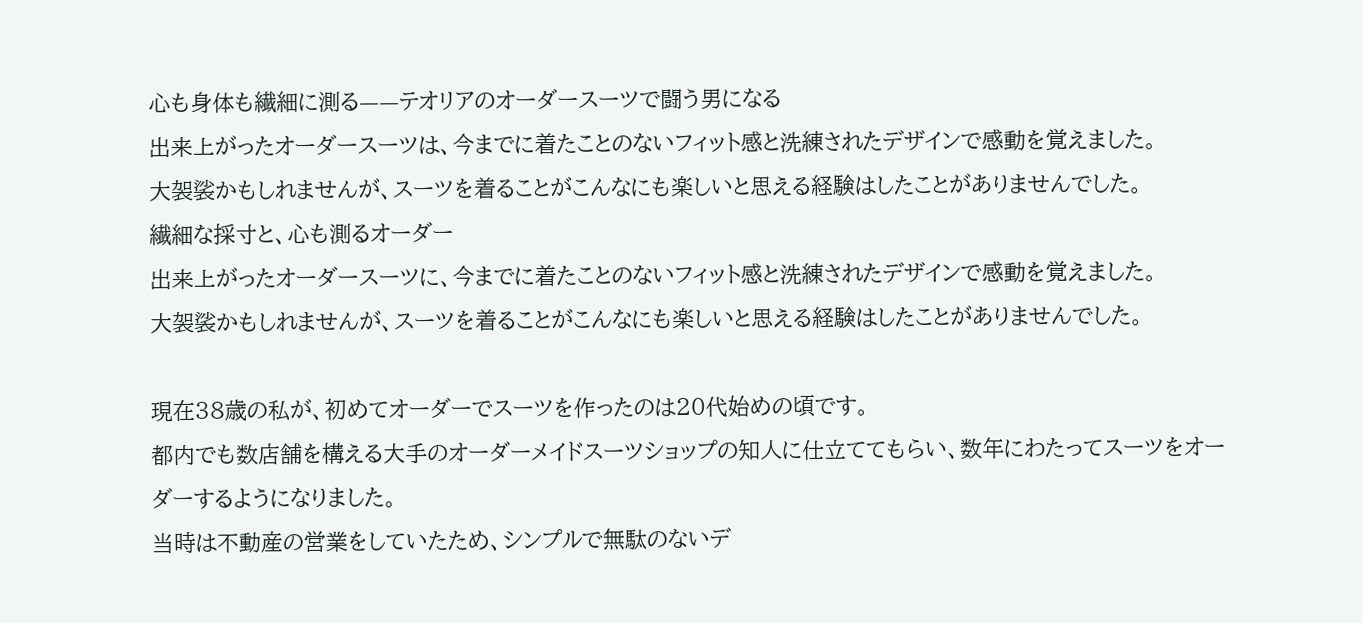心も身体も繊細に測る——テオリアのオーダースーツで闘う男になる
出来上がったオーダースーツは、今までに着たことのないフィット感と洗練されたデザインで感動を覚えました。
大袈裟かもしれませんが、スーツを着ることがこんなにも楽しいと思える経験はしたことがありませんでした。
繊細な採寸と、心も測るオーダー
出来上がったオーダースーツに、今までに着たことのないフィット感と洗練されたデザインで感動を覚えました。
大袈裟かもしれませんが、スーツを着ることがこんなにも楽しいと思える経験はしたことがありませんでした。

現在38歳の私が、初めてオーダーでスーツを作ったのは20代始めの頃です。
都内でも数店舗を構える大手のオーダーメイドスーツショップの知人に仕立ててもらい、数年にわたってスーツをオーダーするようになりました。
当時は不動産の営業をしていたため、シンプルで無駄のないデ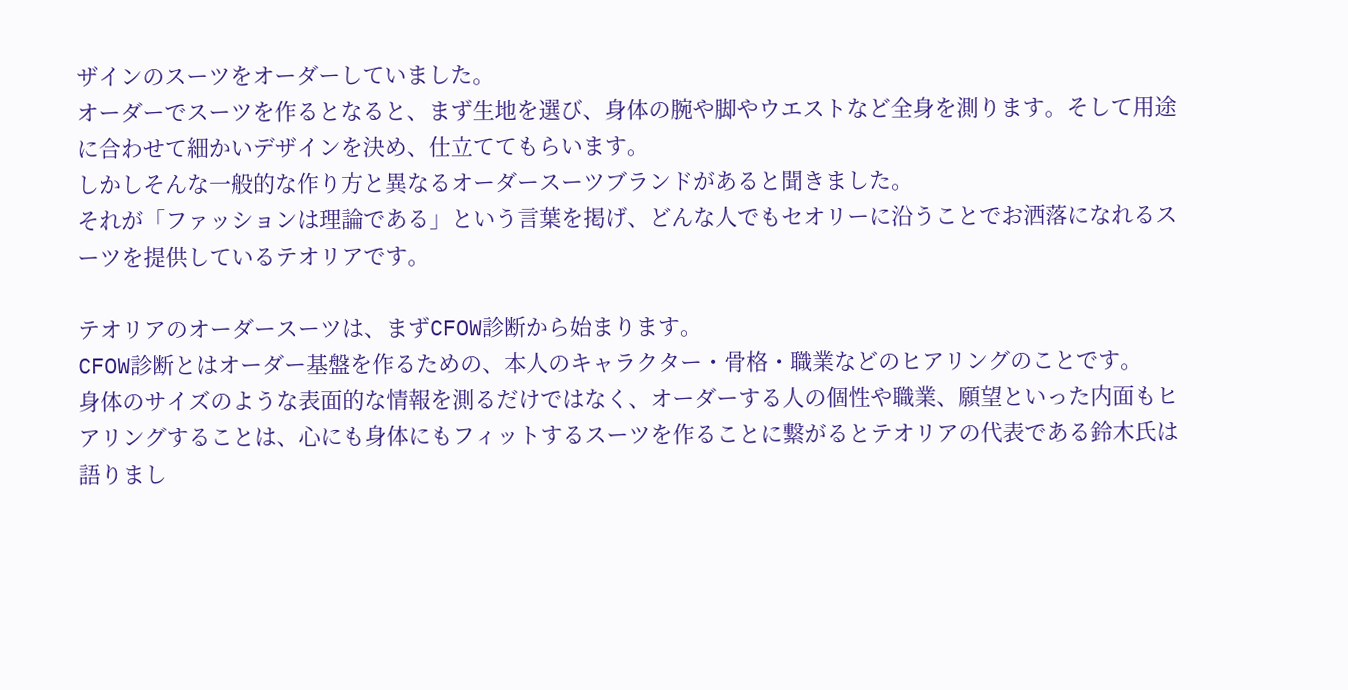ザインのスーツをオーダーしていました。
オーダーでスーツを作るとなると、まず生地を選び、身体の腕や脚やウエストなど全身を測ります。そして用途に合わせて細かいデザインを決め、仕立ててもらいます。
しかしそんな一般的な作り方と異なるオーダースーツブランドがあると聞きました。
それが「ファッションは理論である」という言葉を掲げ、どんな人でもセオリーに沿うことでお洒落になれるスーツを提供しているテオリアです。

テオリアのオーダースーツは、まずCFOW診断から始まります。
CFOW診断とはオーダー基盤を作るための、本人のキャラクター・骨格・職業などのヒアリングのことです。
身体のサイズのような表面的な情報を測るだけではなく、オーダーする人の個性や職業、願望といった内面もヒアリングすることは、心にも身体にもフィットするスーツを作ることに繋がるとテオリアの代表である鈴木氏は語りまし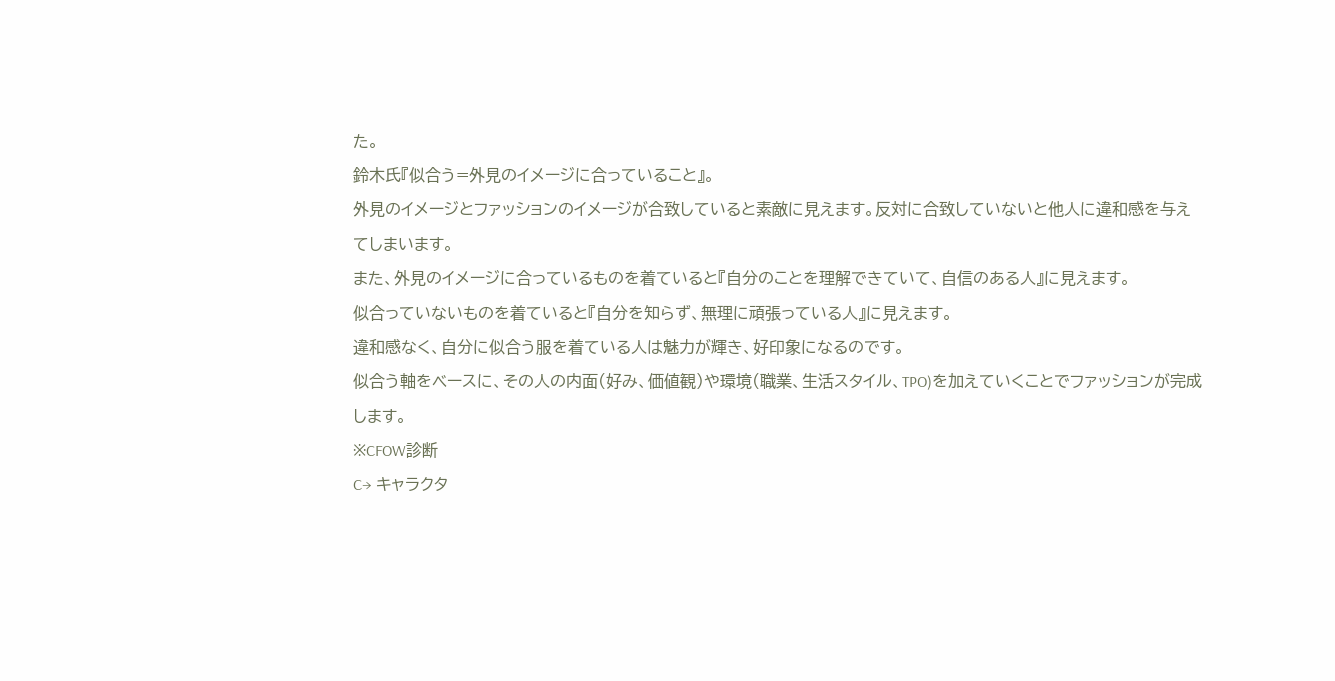た。
鈴木氏『似合う=外見のイメージに合っていること』。
外見のイメージとファッションのイメージが合致していると素敵に見えます。反対に合致していないと他人に違和感を与えてしまいます。
また、外見のイメージに合っているものを着ていると『自分のことを理解できていて、自信のある人』に見えます。
似合っていないものを着ていると『自分を知らず、無理に頑張っている人』に見えます。
違和感なく、自分に似合う服を着ている人は魅力が輝き、好印象になるのです。
似合う軸をベースに、その人の内面(好み、価値観)や環境(職業、生活スタイル、TPO)を加えていくことでファッションが完成します。
※CFOW診断
C→ キャラクタ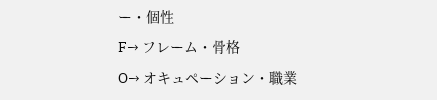ー・個性
F→ フレーム・骨格
O→ オキュペーション・職業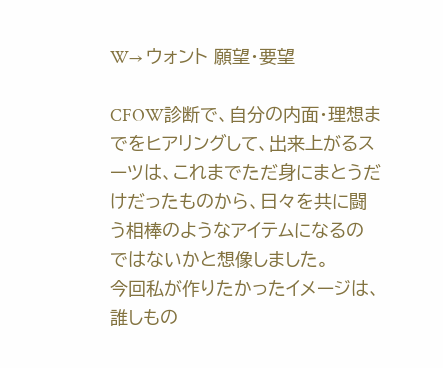W→ ウォント 願望・要望

CFOW診断で、自分の内面・理想までをヒアリングして、出来上がるスーツは、これまでただ身にまとうだけだったものから、日々を共に闘う相棒のようなアイテムになるのではないかと想像しました。
今回私が作りたかったイメージは、誰しもの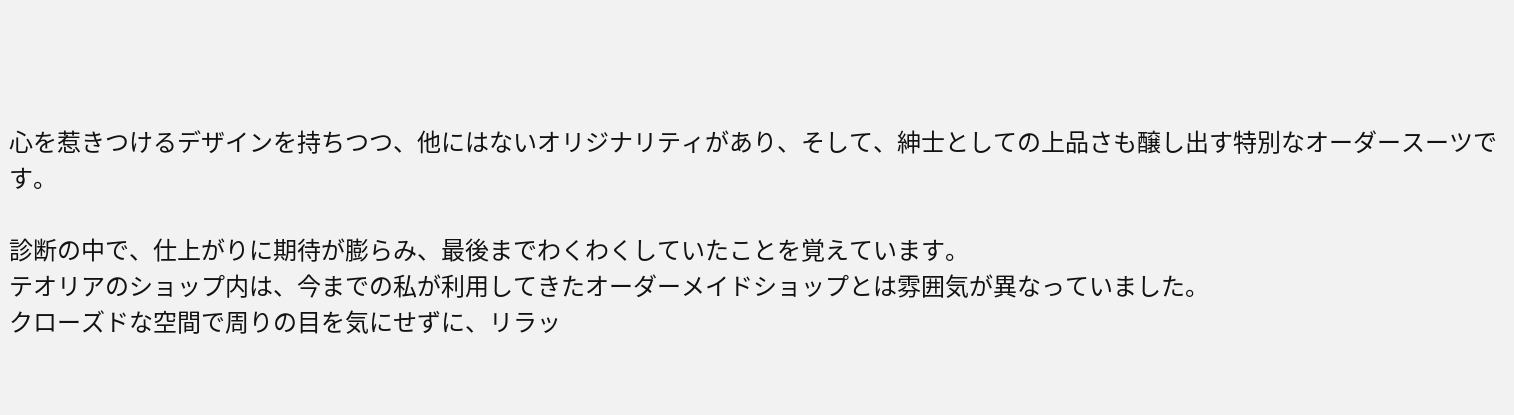心を惹きつけるデザインを持ちつつ、他にはないオリジナリティがあり、そして、紳士としての上品さも醸し出す特別なオーダースーツです。

診断の中で、仕上がりに期待が膨らみ、最後までわくわくしていたことを覚えています。
テオリアのショップ内は、今までの私が利用してきたオーダーメイドショップとは雰囲気が異なっていました。
クローズドな空間で周りの目を気にせずに、リラッ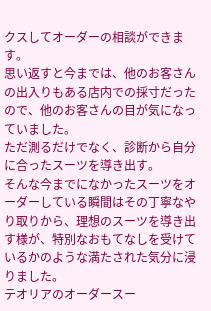クスしてオーダーの相談ができます。
思い返すと今までは、他のお客さんの出入りもある店内での採寸だったので、他のお客さんの目が気になっていました。
ただ測るだけでなく、診断から自分に合ったスーツを導き出す。
そんな今までになかったスーツをオーダーしている瞬間はその丁寧なやり取りから、理想のスーツを導き出す様が、特別なおもてなしを受けているかのような満たされた気分に浸りました。
テオリアのオーダースー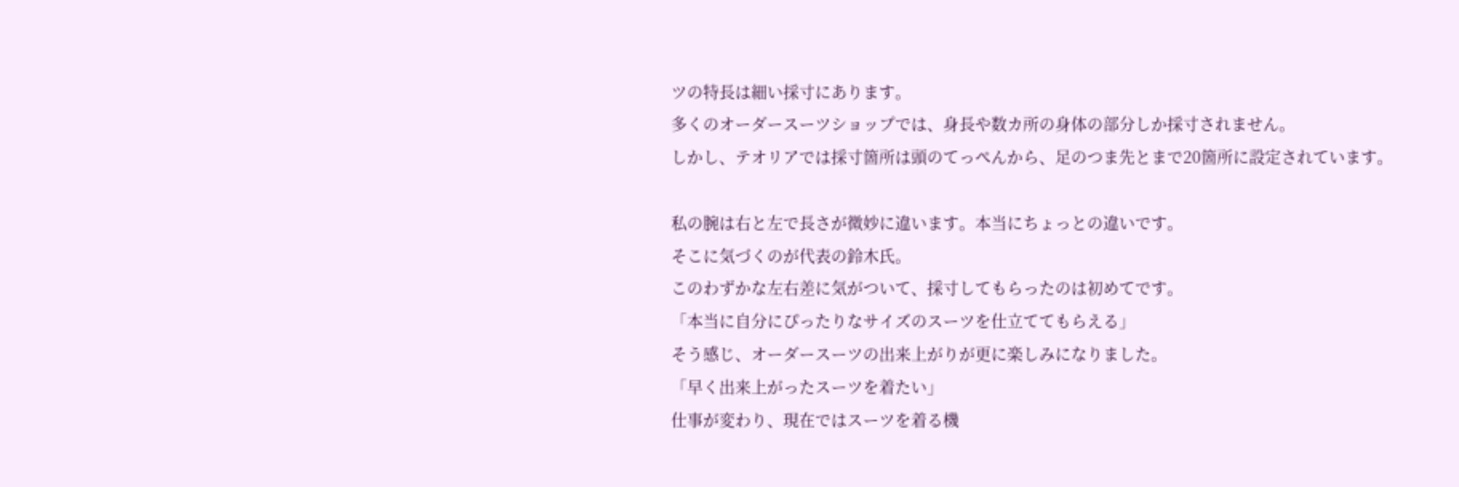ツの特長は細い採寸にあります。
多くのオーダースーツショップでは、身長や数カ所の身体の部分しか採寸されません。
しかし、テオリアでは採寸箇所は頭のてっぺんから、足のつま先とまで20箇所に設定されています。

私の腕は右と左で長さが微妙に違います。本当にちょっとの違いです。
そこに気づくのが代表の鈴木氏。
このわずかな左右差に気がついて、採寸してもらったのは初めてです。
「本当に自分にぴったりなサイズのスーツを仕立ててもらえる」
そう感じ、オーダースーツの出来上がりが更に楽しみになりました。
「早く出来上がったスーツを着たい」
仕事が変わり、現在ではスーツを着る機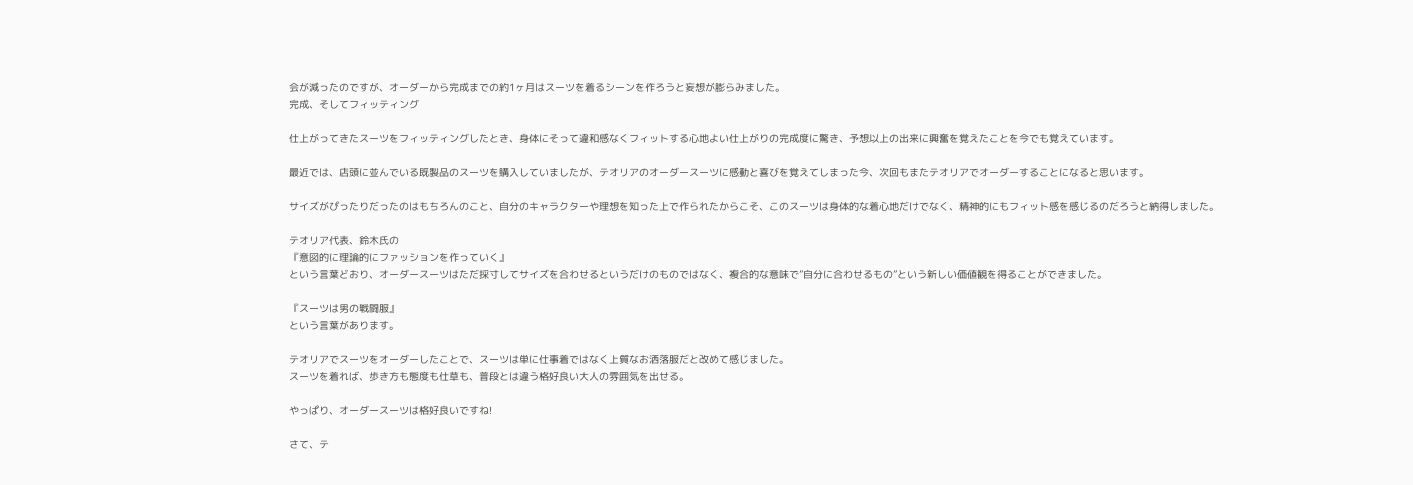会が減ったのですが、オーダーから完成までの約1ヶ月はスーツを着るシーンを作ろうと妄想が膨らみました。
完成、そしてフィッティング

仕上がってきたスーツをフィッティングしたとき、身体にそって違和感なくフィットする心地よい仕上がりの完成度に驚き、予想以上の出来に興奮を覚えたことを今でも覚えています。

最近では、店頭に並んでいる既製品のスーツを購入していましたが、テオリアのオーダースーツに感動と喜びを覚えてしまった今、次回もまたテオリアでオーダーすることになると思います。

サイズがぴったりだったのはもちろんのこと、自分のキャラクターや理想を知った上で作られたからこそ、このスーツは身体的な着心地だけでなく、精神的にもフィット感を感じるのだろうと納得しました。

テオリア代表、鈴木氏の
『意図的に理論的にファッションを作っていく』
という言葉どおり、オーダースーツはただ採寸してサイズを合わせるというだけのものではなく、複合的な意味で”自分に合わせるもの”という新しい価値観を得ることができました。

『スーツは男の戦闘服』
という言葉があります。

テオリアでスーツをオーダーしたことで、スーツは単に仕事着ではなく上質なお洒落服だと改めて感じました。
スーツを着れば、歩き方も態度も仕草も、普段とは違う格好良い大人の雰囲気を出せる。

やっぱり、オーダースーツは格好良いですね!

さて、テ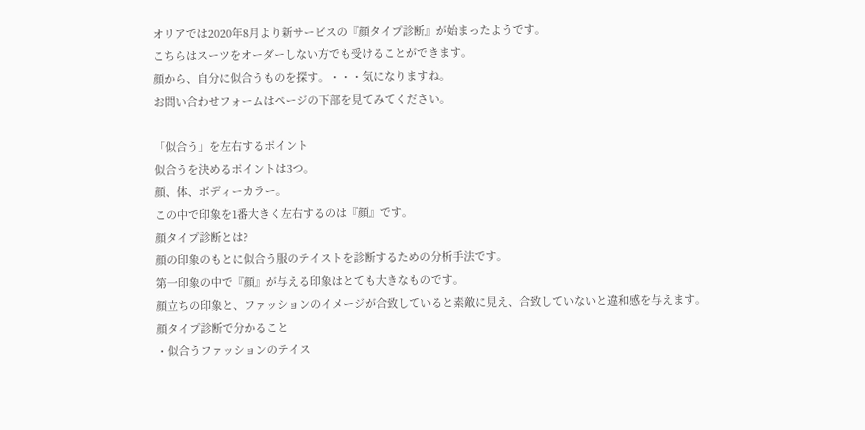オリアでは2020年8月より新サービスの『顔タイプ診断』が始まったようです。
こちらはスーツをオーダーしない方でも受けることができます。
顔から、自分に似合うものを探す。・・・気になりますね。
お問い合わせフォームはページの下部を見てみてください。

「似合う」を左右するポイント
似合うを決めるポイントは3つ。
顔、体、ボディーカラー。
この中で印象を1番大きく左右するのは『顔』です。
顔タイプ診断とは?
顔の印象のもとに似合う服のテイストを診断するための分析手法です。
第一印象の中で『顔』が与える印象はとても大きなものです。
顔立ちの印象と、ファッションのイメージが合致していると素敵に見え、合致していないと違和感を与えます。
顔タイプ診断で分かること
・似合うファッションのテイス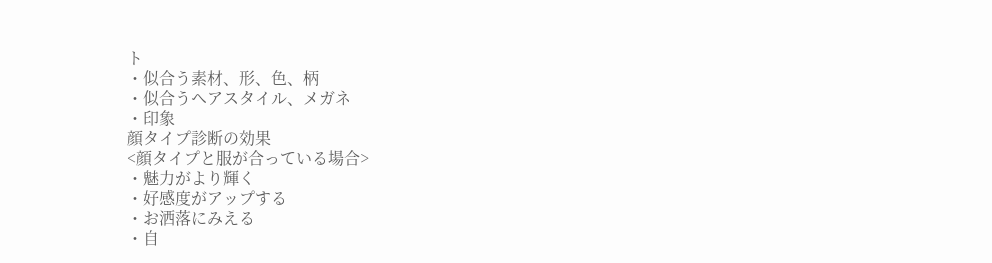ト
・似合う素材、形、色、柄
・似合うヘアスタイル、メガネ
・印象
顔タイプ診断の効果
<顔タイプと服が合っている場合>
・魅力がより輝く
・好感度がアップする
・お洒落にみえる
・自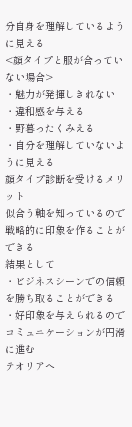分自身を理解しているように見える
<顔タイプと服が合っていない場合>
・魅力が発揮しきれない
・違和感を与える
・野暮ったくみえる
・自分を理解していないように見える
顔タイプ診断を受けるメリット
似合う軸を知っているので戦略的に印象を作ることができる
結果として
・ビジネスシーンでの信頼を勝ち取ることができる
・好印象を与えられるのでコミュニケーションが円滑に進む
テオリアへ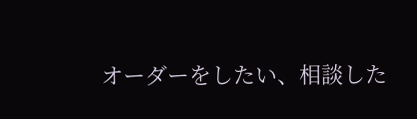オーダーをしたい、相談した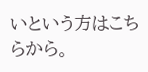いという方はこちらから。